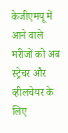केजीएमयू में आने वाले मरीजों को अब स्ट्रेचर और व्हीलचेयर के लिए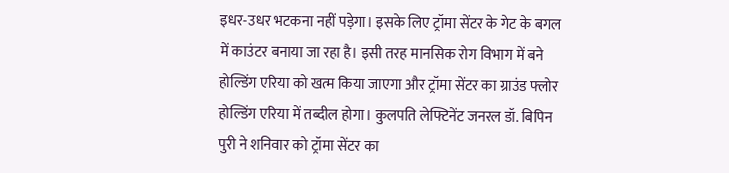इधर-उधर भटकना नहीं पड़ेगा। इसके लिए ट्रॉमा सेंटर के गेट के बगल में काउंटर बनाया जा रहा है। इसी तरह मानसिक रोग विभाग में बने होल्डिंग एरिया को खत्म किया जाएगा और ट्रॉमा सेंटर का ग्राउंड फ्लोर होल्डिंग एरिया में तब्दील होगा। कुलपति लेफ्टिनेंट जनरल डॉ. बिपिन पुरी ने शनिवार को ट्रॉमा सेंटर का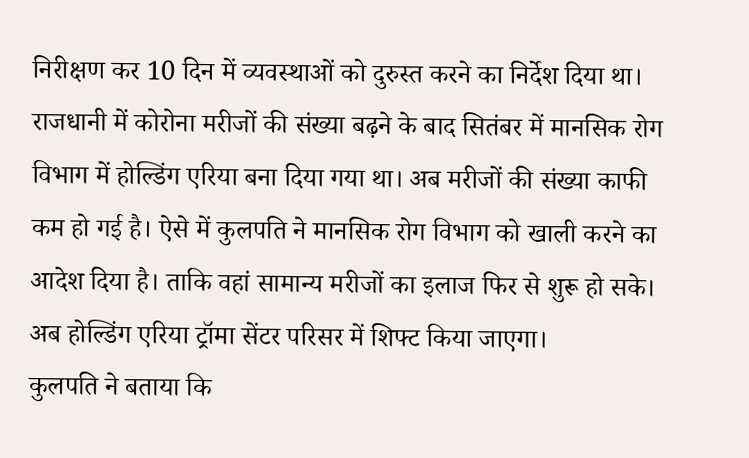निरीक्षण कर 10 दिन में व्यवस्थाओं को दुरुस्त करने का निर्देश दिया था।
राजधानी में कोरोना मरीजों की संख्या बढ़ने के बाद सितंबर में मानसिक रोग विभाग में होल्डिंग एरिया बना दिया गया था। अब मरीजों की संख्या काफी कम हो गई है। ऐसे में कुलपति ने मानसिक रोग विभाग को खाली करने का आदेश दिया है। ताकि वहां सामान्य मरीजों का इलाज फिर से शुरू हो सके। अब होल्डिंग एरिया ट्रॉमा सेंटर परिसर में शिफ्ट किया जाएगा।
कुलपति ने बताया कि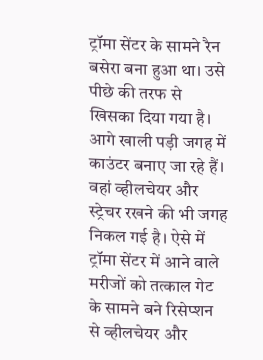ट्रॉमा सेंटर के सामने रैन बसेरा बना हुआ था। उसे पीछे की तरफ से खिसका दिया गया है। आगे खाली पड़ी जगह में काउंटर बनाए जा रहे हैं। वहां व्हीलचेयर और स्ट्रेचर रखने की भी जगह निकल गई है। ऐसे में ट्रॉमा सेंटर में आने वाले मरीजों को तत्काल गेट के सामने बने रिसेप्शन से व्हीलचेयर और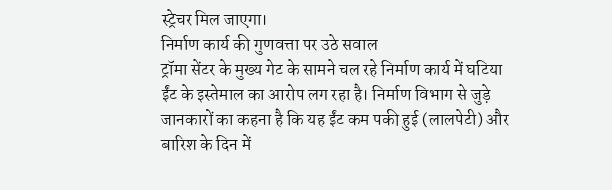स्ट्रेचर मिल जाएगा।
निर्माण कार्य की गुणवत्ता पर उठे सवाल
ट्रॉमा सेंटर के मुख्य गेट के सामने चल रहे निर्माण कार्य में घटिया ईंट के इस्तेमाल का आरोप लग रहा है। निर्माण विभाग से जुड़े जानकारों का कहना है कि यह ईंट कम पकी हुई (लालपेटी) और बारिश के दिन में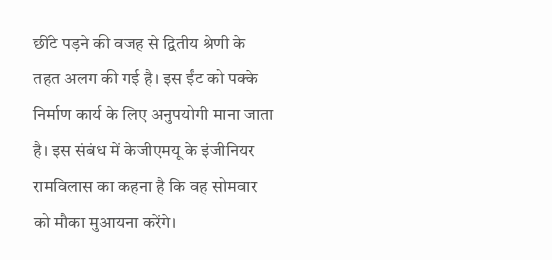छींटे पड़ने की वजह से द्वितीय श्रेणी के तहत अलग की गई है। इस ईंट को पक्के निर्माण कार्य के लिए अनुपयोगी माना जाता है। इस संबंध में केजीएमयू के इंजीनियर रामविलास का कहना है कि वह सोमवार को मौका मुआयना करेंगे।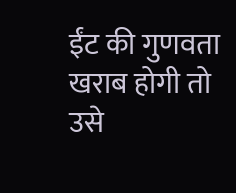ईंट की गुणवता खराब होगी तो उसे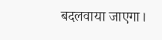बदलवाया जाएगा।